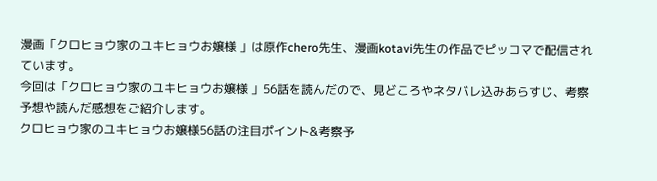漫画「クロヒョウ家のユキヒョウお嬢様 」は原作chero先生、漫画kotavi先生の作品でピッコマで配信されています。
今回は「クロヒョウ家のユキヒョウお嬢様 」56話を読んだので、見どころやネタバレ込みあらすじ、考察予想や読んだ感想をご紹介します。
クロヒョウ家のユキヒョウお嬢様56話の注目ポイント&考察予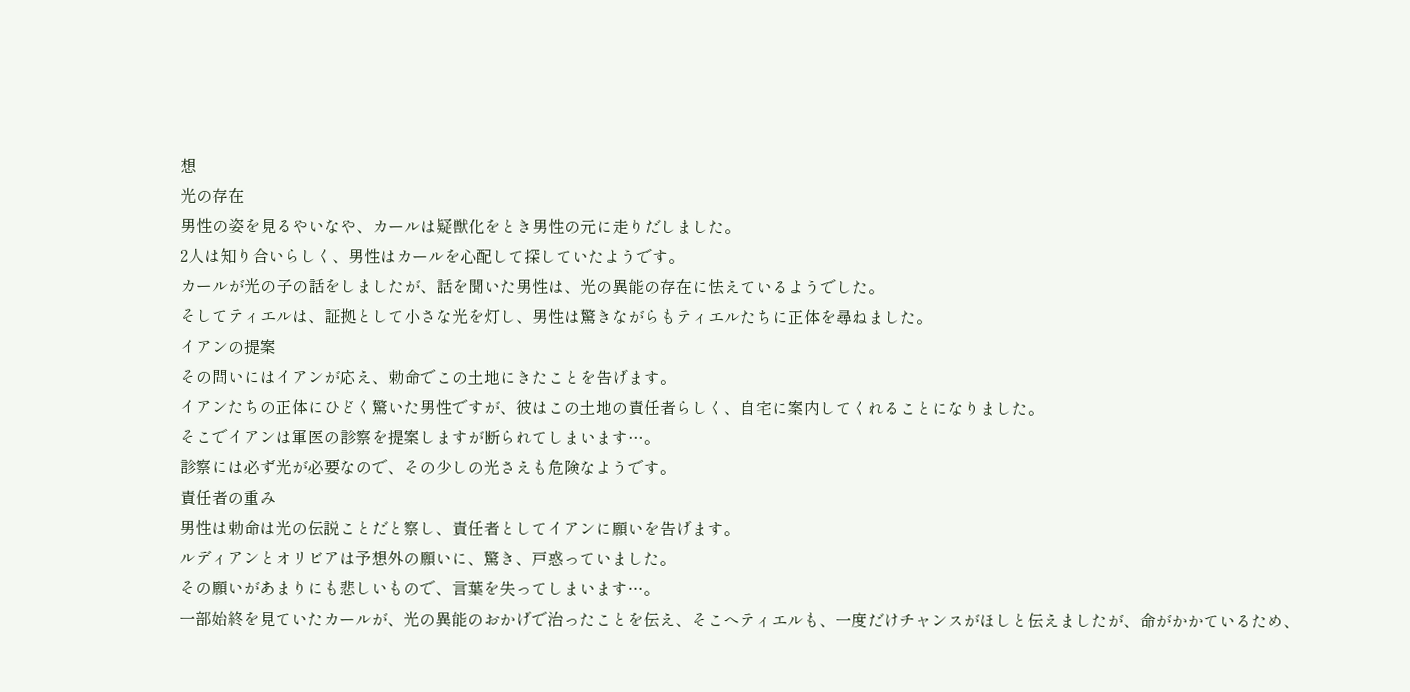想
光の存在
男性の姿を見るやいなや、カールは疑獣化をとき男性の元に走りだしました。
2人は知り合いらしく、男性はカールを心配して探していたようです。
カールが光の子の話をしましたが、話を聞いた男性は、光の異能の存在に怯えているようでした。
そしてティエルは、証拠として小さな光を灯し、男性は驚きながらもティエルたちに正体を尋ねました。
イアンの提案
その問いにはイアンが応え、勅命でこの土地にきたことを告げます。
イアンたちの正体にひどく驚いた男性ですが、彼はこの土地の責任者らしく、自宅に案内してくれることになりました。
そこでイアンは軍医の診察を提案しますが断られてしまいます…。
診察には必ず光が必要なので、その少しの光さえも危険なようです。
責任者の重み
男性は勅命は光の伝説ことだと察し、責任者としてイアンに願いを告げます。
ルディアンとオリビアは予想外の願いに、驚き、戸惑っていました。
その願いがあまりにも悲しいもので、言葉を失ってしまいます…。
一部始終を見ていたカールが、光の異能のおかげで治ったことを伝え、そこへティエルも、一度だけチャンスがほしと伝えましたが、命がかかているため、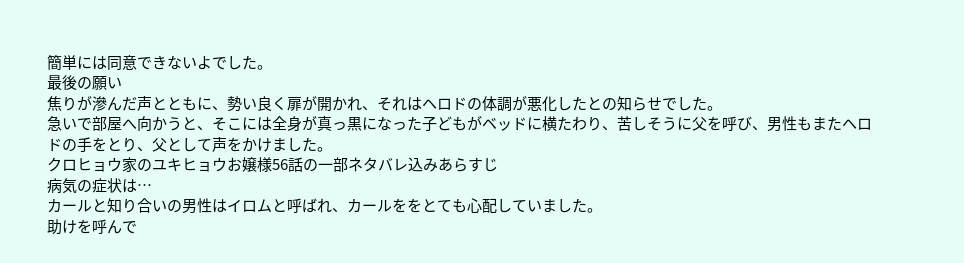簡単には同意できないよでした。
最後の願い
焦りが滲んだ声とともに、勢い良く扉が開かれ、それはヘロドの体調が悪化したとの知らせでした。
急いで部屋へ向かうと、そこには全身が真っ黒になった子どもがベッドに横たわり、苦しそうに父を呼び、男性もまたヘロドの手をとり、父として声をかけました。
クロヒョウ家のユキヒョウお嬢様56話の一部ネタバレ込みあらすじ
病気の症状は…
カールと知り合いの男性はイロムと呼ばれ、カールををとても心配していました。
助けを呼んで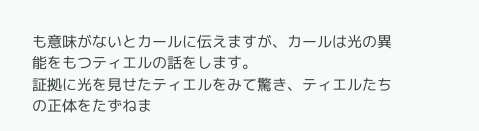も意味がないとカールに伝えますが、カールは光の異能をもつティエルの話をします。
証拠に光を見せたティエルをみて驚き、ティエルたちの正体をたずねま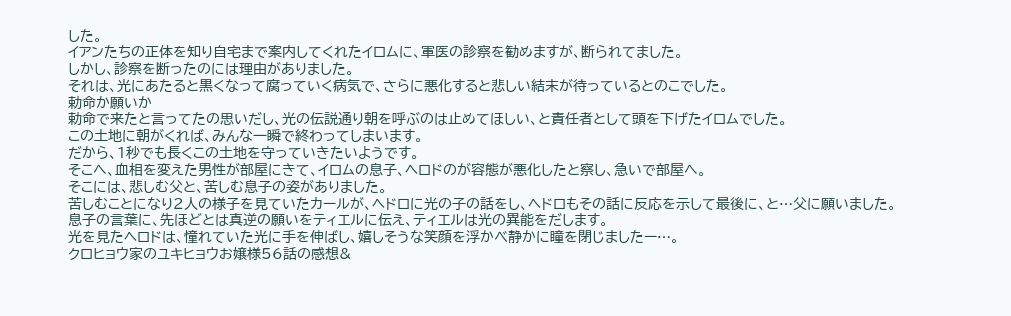した。
イアンたちの正体を知り自宅まで案内してくれたイロムに、軍医の診察を勧めますが、断られてました。
しかし、診察を断ったのには理由がありました。
それは、光にあたると黒くなって腐っていく病気で、さらに悪化すると悲しい結末が待っているとのこでした。
勅命か願いか
勅命で来たと言ってたの思いだし、光の伝説通り朝を呼ぶのは止めてほしい、と責任者として頭を下げたイロムでした。
この土地に朝がくれば、みんな一瞬で終わってしまいます。
だから、1秒でも長くこの土地を守っていきたいようです。
そこへ、血相を変えた男性が部屋にきて、イロムの息子、ヘロドのが容態が悪化したと察し、急いで部屋へ。
そこには、悲しむ父と、苦しむ息子の姿がありました。
苦しむことになり2人の様子を見ていたカールが、ヘドロに光の子の話をし、ヘドロもその話に反応を示して最後に、と…父に願いました。
息子の言葉に、先ほどとは真逆の願いをティエルに伝え、ティエルは光の異能をだします。
光を見たヘロドは、憧れていた光に手を伸ばし、嬉しそうな笑顔を浮かべ静かに瞳を閉じましたー…。
クロヒョウ家のユキヒョウお嬢様56話の感想&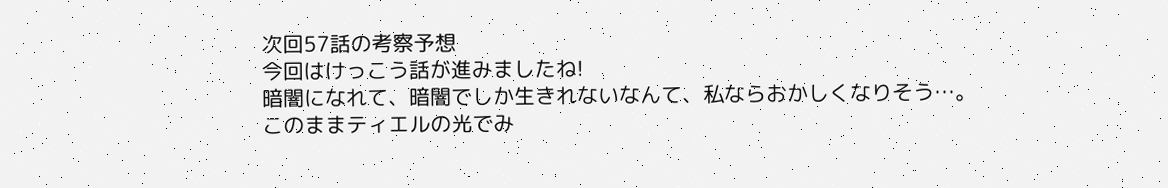次回57話の考察予想
今回はけっこう話が進みましたね!
暗闇になれて、暗闇でしか生きれないなんて、私ならおかしくなりそう…。
このままティエルの光でみ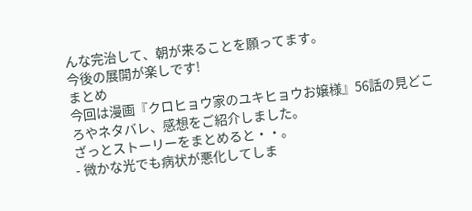んな完治して、朝が来ることを願ってます。
今後の展開が楽しです!
まとめ
今回は漫画『クロヒョウ家のユキヒョウお嬢様』56話の見どころやネタバレ、感想をご紹介しました。
ざっとストーリーをまとめると・・。
- 微かな光でも病状が悪化してしま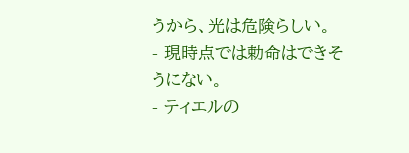うから、光は危険らしい。
- 現時点では勅命はできそうにない。
- ティエルの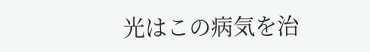光はこの病気を治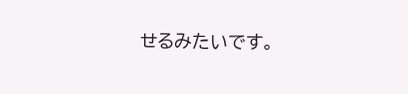せるみたいです。